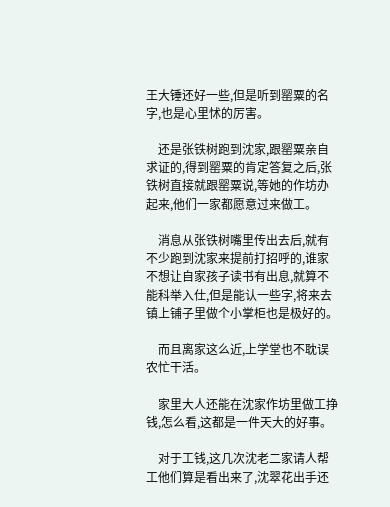王大锤还好一些,但是听到罂粟的名字,也是心里怵的厉害。

    还是张铁树跑到沈家,跟罂粟亲自求证的,得到罂粟的肯定答复之后,张铁树直接就跟罂粟说,等她的作坊办起来,他们一家都愿意过来做工。

    消息从张铁树嘴里传出去后,就有不少跑到沈家来提前打招呼的,谁家不想让自家孩子读书有出息,就算不能科举入仕,但是能认一些字,将来去镇上铺子里做个小掌柜也是极好的。

    而且离家这么近,上学堂也不耽误农忙干活。

    家里大人还能在沈家作坊里做工挣钱,怎么看,这都是一件天大的好事。

    对于工钱,这几次沈老二家请人帮工他们算是看出来了,沈翠花出手还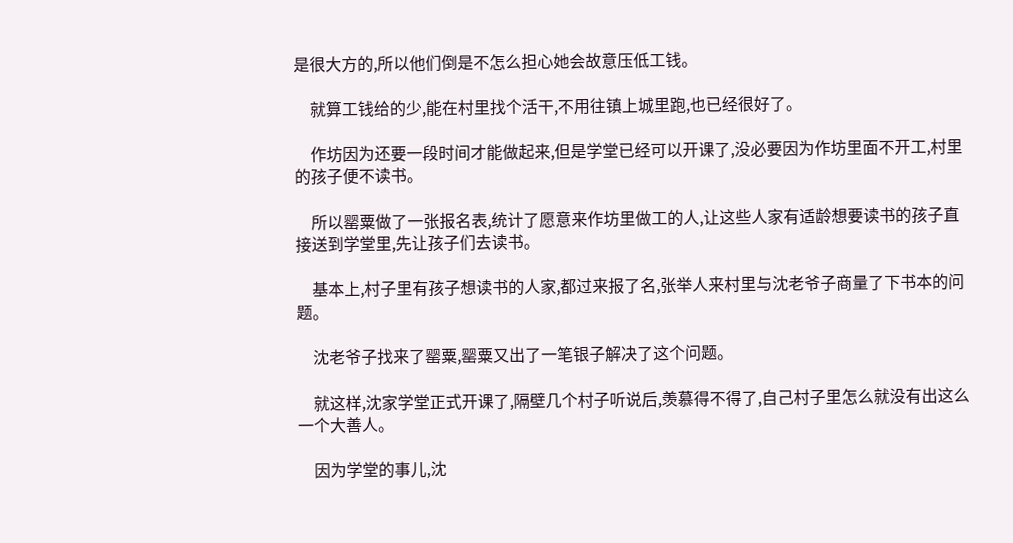是很大方的,所以他们倒是不怎么担心她会故意压低工钱。

    就算工钱给的少,能在村里找个活干,不用往镇上城里跑,也已经很好了。

    作坊因为还要一段时间才能做起来,但是学堂已经可以开课了,没必要因为作坊里面不开工,村里的孩子便不读书。

    所以罂粟做了一张报名表,统计了愿意来作坊里做工的人,让这些人家有适龄想要读书的孩子直接送到学堂里,先让孩子们去读书。

    基本上,村子里有孩子想读书的人家,都过来报了名,张举人来村里与沈老爷子商量了下书本的问题。

    沈老爷子找来了罂粟,罂粟又出了一笔银子解决了这个问题。

    就这样,沈家学堂正式开课了,隔壁几个村子听说后,羡慕得不得了,自己村子里怎么就没有出这么一个大善人。

    因为学堂的事儿,沈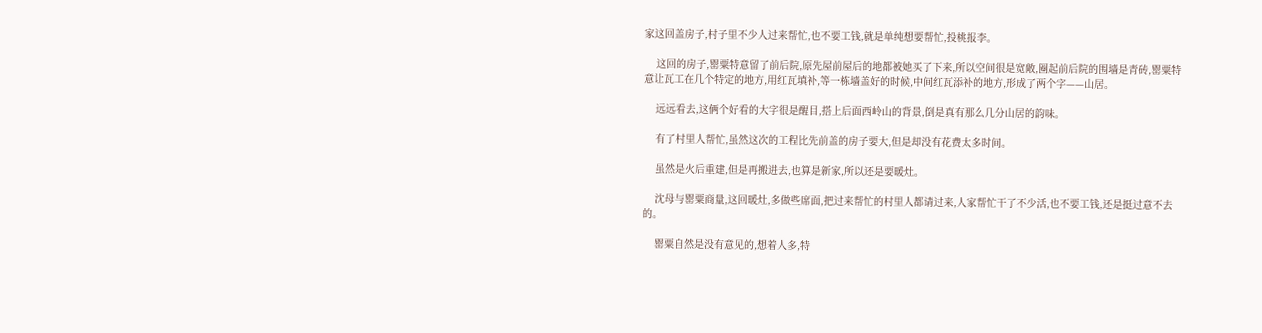家这回盖房子,村子里不少人过来帮忙,也不要工钱,就是单纯想要帮忙,投桃报李。

    这回的房子,罂粟特意留了前后院,原先屋前屋后的地都被她买了下来,所以空间很是宽敞,圈起前后院的围墙是青砖,罂粟特意让瓦工在几个特定的地方,用红瓦填补,等一栋墙盖好的时候,中间红瓦添补的地方,形成了两个字——山居。

    远远看去,这俩个好看的大字很是醒目,搭上后面西岭山的背景,倒是真有那么几分山居的韵味。

    有了村里人帮忙,虽然这次的工程比先前盖的房子要大,但是却没有花费太多时间。

    虽然是火后重建,但是再搬进去,也算是新家,所以还是要暖灶。

    沈母与罂粟商量,这回暖灶,多做些席面,把过来帮忙的村里人都请过来,人家帮忙干了不少活,也不要工钱,还是挺过意不去的。

    罂粟自然是没有意见的,想着人多,特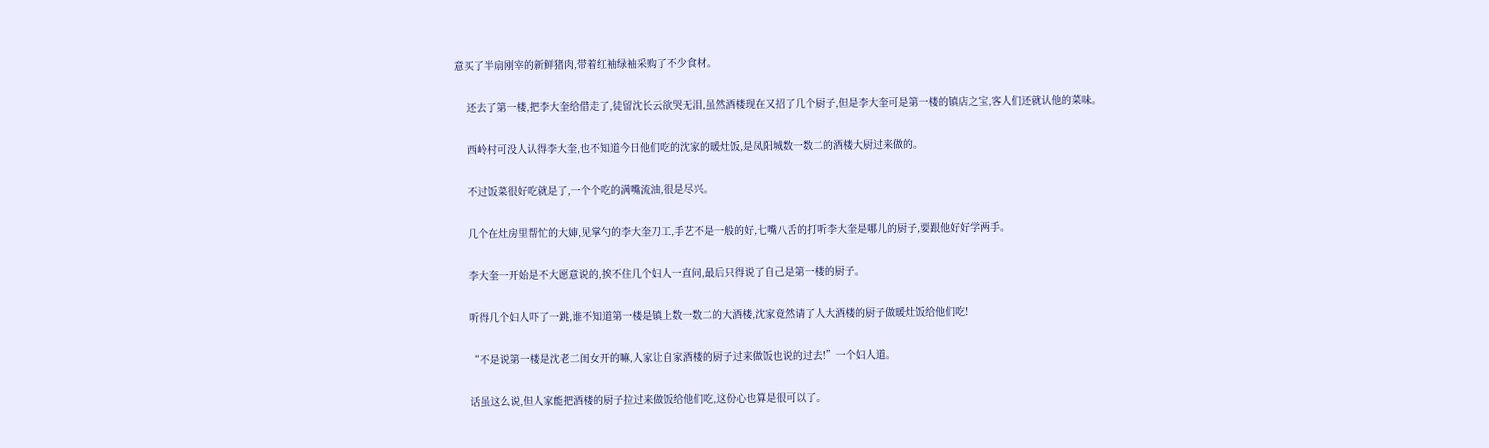意买了半扇刚宰的新鲜猪肉,带着红袖绿袖采购了不少食材。

    还去了第一楼,把李大奎给借走了,徒留沈长云欲哭无泪,虽然酒楼现在又招了几个厨子,但是李大奎可是第一楼的镇店之宝,客人们还就认他的菜味。

    西岭村可没人认得李大奎,也不知道今日他们吃的沈家的暖灶饭,是凤阳城数一数二的酒楼大厨过来做的。

    不过饭菜很好吃就是了,一个个吃的满嘴流油,很是尽兴。

    几个在灶房里帮忙的大婶,见掌勺的李大奎刀工,手艺不是一般的好,七嘴八舌的打听李大奎是哪儿的厨子,要跟他好好学两手。

    李大奎一开始是不大愿意说的,挨不住几个妇人一直问,最后只得说了自己是第一楼的厨子。

    听得几个妇人吓了一跳,谁不知道第一楼是镇上数一数二的大酒楼,沈家竟然请了人大酒楼的厨子做暖灶饭给他们吃!

    “不是说第一楼是沈老二闺女开的嘛,人家让自家酒楼的厨子过来做饭也说的过去!”一个妇人道。

    话虽这么说,但人家能把酒楼的厨子拉过来做饭给他们吃,这份心也算是很可以了。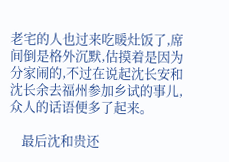老宅的人也过来吃暖灶饭了,席间倒是格外沉默,估摸着是因为分家闹的,不过在说起沈长安和沈长余去福州参加乡试的事儿,众人的话语便多了起来。

    最后沈和贵还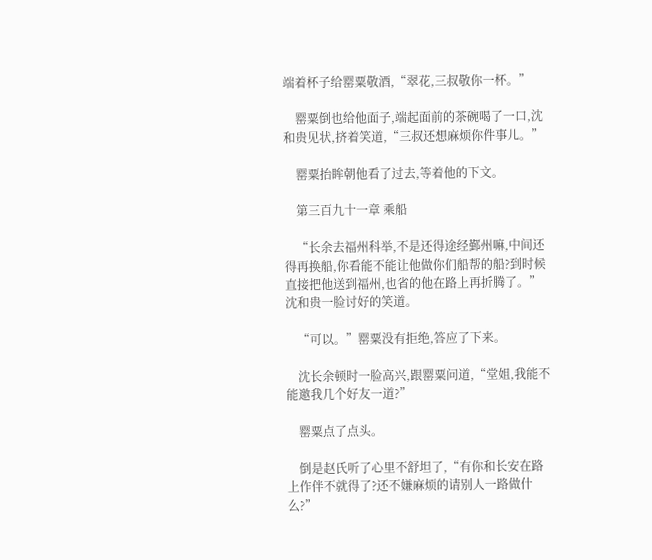端着杯子给罂粟敬酒,“翠花,三叔敬你一杯。”

    罂粟倒也给他面子,端起面前的茶碗喝了一口,沈和贵见状,挤着笑道,“三叔还想麻烦你件事儿。”

    罂粟抬眸朝他看了过去,等着他的下文。

    第三百九十一章 乘船

    “长余去福州科举,不是还得途经鄞州嘛,中间还得再换船,你看能不能让他做你们船帮的船?到时候直接把他送到福州,也省的他在路上再折腾了。”沈和贵一脸讨好的笑道。

    “可以。”罂粟没有拒绝,答应了下来。

    沈长余顿时一脸高兴,跟罂粟问道,“堂姐,我能不能邀我几个好友一道?”

    罂粟点了点头。

    倒是赵氏听了心里不舒坦了,“有你和长安在路上作伴不就得了?还不嫌麻烦的请别人一路做什么?”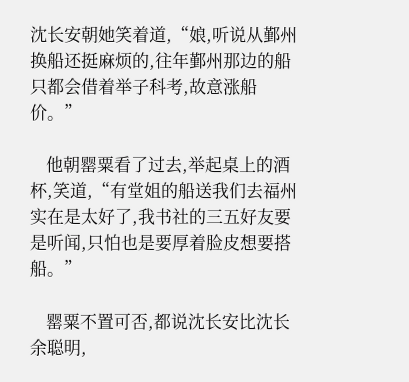沈长安朝她笑着道,“娘,听说从鄞州换船还挺麻烦的,往年鄞州那边的船只都会借着举子科考,故意涨船价。”

    他朝罂粟看了过去,举起桌上的酒杯,笑道,“有堂姐的船送我们去福州实在是太好了,我书社的三五好友要是听闻,只怕也是要厚着脸皮想要搭船。”

    罂粟不置可否,都说沈长安比沈长余聪明,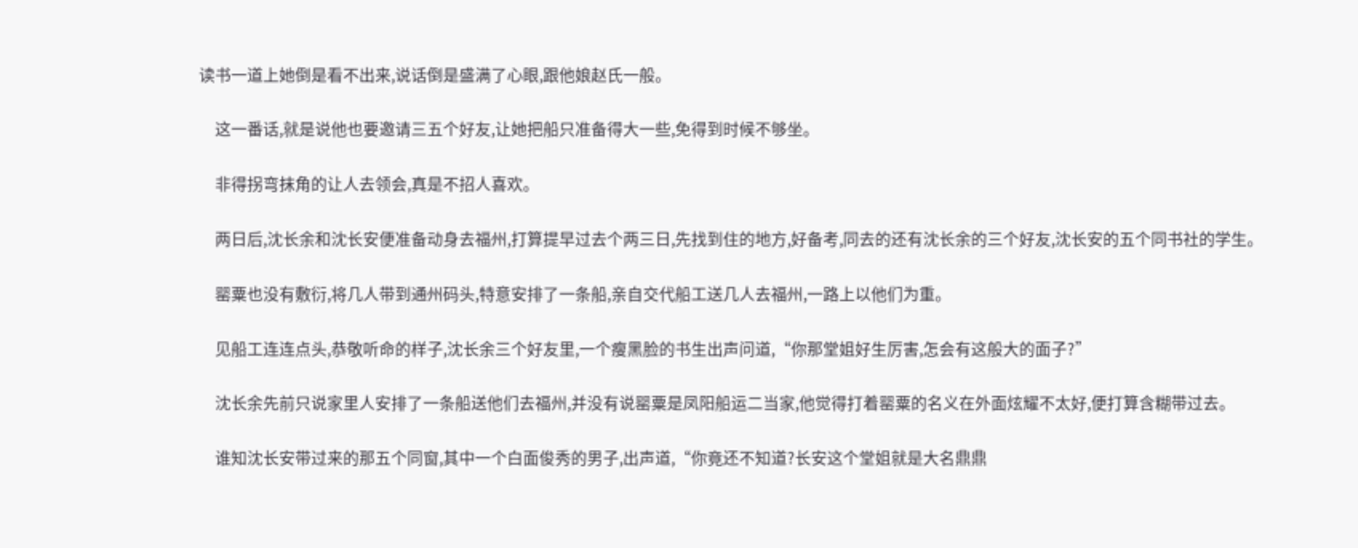读书一道上她倒是看不出来,说话倒是盛满了心眼,跟他娘赵氏一般。

    这一番话,就是说他也要邀请三五个好友,让她把船只准备得大一些,免得到时候不够坐。

    非得拐弯抹角的让人去领会,真是不招人喜欢。

    两日后,沈长余和沈长安便准备动身去福州,打算提早过去个两三日,先找到住的地方,好备考,同去的还有沈长余的三个好友,沈长安的五个同书社的学生。

    罂粟也没有敷衍,将几人带到通州码头,特意安排了一条船,亲自交代船工送几人去福州,一路上以他们为重。

    见船工连连点头,恭敬听命的样子,沈长余三个好友里,一个瘦黑脸的书生出声问道,“你那堂姐好生厉害,怎会有这般大的面子?”

    沈长余先前只说家里人安排了一条船送他们去福州,并没有说罂粟是凤阳船运二当家,他觉得打着罂粟的名义在外面炫耀不太好,便打算含糊带过去。

    谁知沈长安带过来的那五个同窗,其中一个白面俊秀的男子,出声道,“你竟还不知道?长安这个堂姐就是大名鼎鼎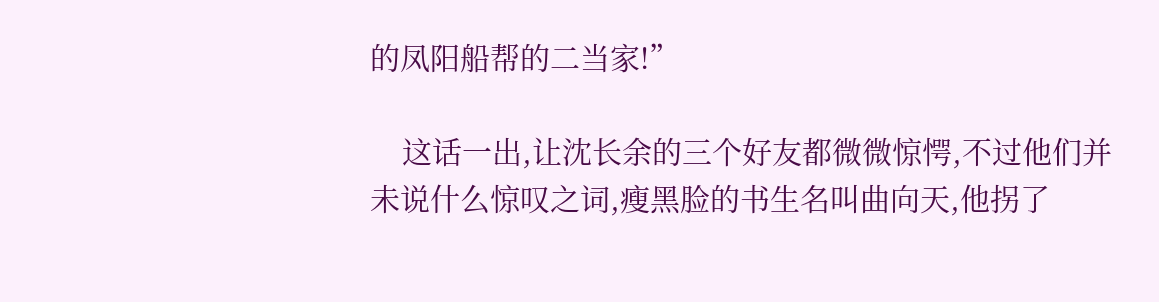的凤阳船帮的二当家!”

    这话一出,让沈长余的三个好友都微微惊愕,不过他们并未说什么惊叹之词,瘦黑脸的书生名叫曲向天,他拐了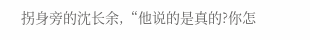拐身旁的沈长余,“他说的是真的?你怎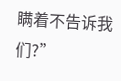瞒着不告诉我们?”